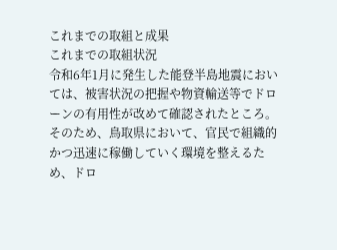これまでの取組と成果
これまでの取組状況
令和6年1月に発生した能登半島地震においては、被害状況の把握や物資輸送等でドローンの有用性が改めて確認されたところ。
そのため、鳥取県において、官民で組織的かつ迅速に稼働していく環境を整えるため、ドロ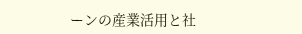ーンの産業活用と社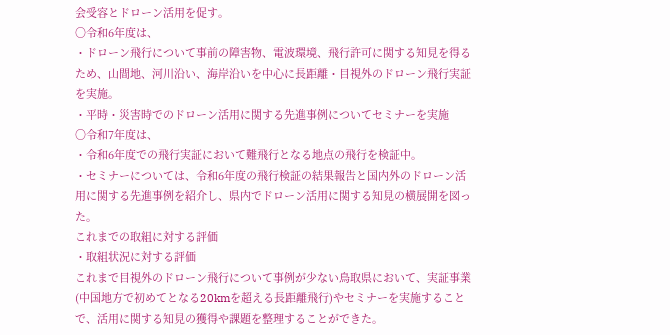会受容とドローン活用を促す。
〇令和6年度は、
・ドローン飛行について事前の障害物、電波環境、飛行許可に関する知見を得るため、山間地、河川沿い、海岸沿いを中心に長距離・目視外のドローン飛行実証を実施。
・平時・災害時でのドローン活用に関する先進事例についてセミナーを実施
〇令和7年度は、
・令和6年度での飛行実証において難飛行となる地点の飛行を検証中。
・セミナーについては、令和6年度の飛行検証の結果報告と国内外のドローン活用に関する先進事例を紹介し、県内でドローン活用に関する知見の横展開を図った。
これまでの取組に対する評価
・取組状況に対する評価
これまで目視外のドローン飛行について事例が少ない鳥取県において、実証事業(中国地方で初めてとなる20kmを超える長距離飛行)やセミナーを実施することで、活用に関する知見の獲得や課題を整理することができた。